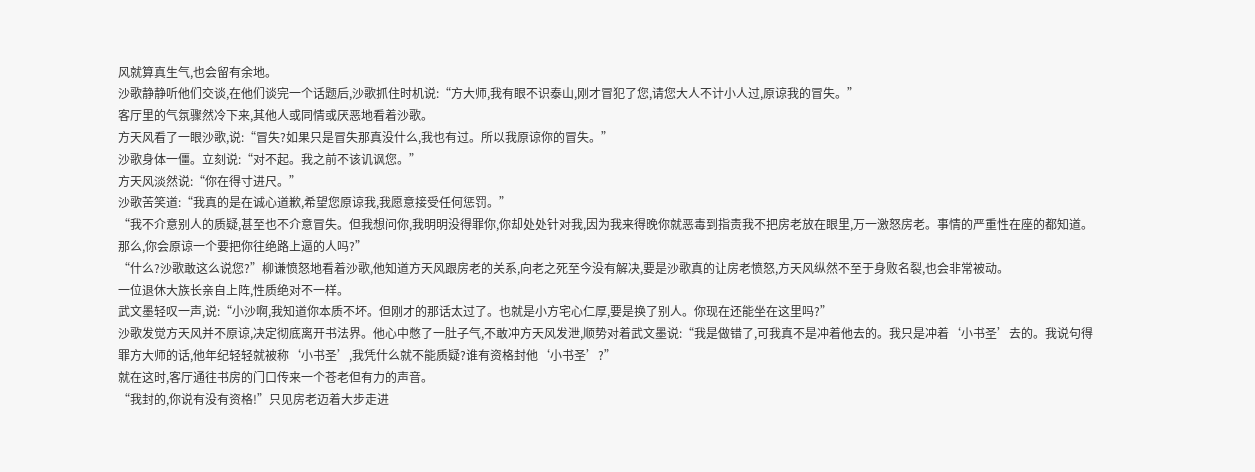风就算真生气,也会留有余地。
沙歌静静听他们交谈,在他们谈完一个话题后,沙歌抓住时机说:“方大师,我有眼不识泰山,刚才冒犯了您,请您大人不计小人过,原谅我的冒失。”
客厅里的气氛骤然冷下来,其他人或同情或厌恶地看着沙歌。
方天风看了一眼沙歌,说:“冒失?如果只是冒失那真没什么,我也有过。所以我原谅你的冒失。”
沙歌身体一僵。立刻说:“对不起。我之前不该讥讽您。”
方天风淡然说:“你在得寸进尺。”
沙歌苦笑道:“我真的是在诚心道歉,希望您原谅我,我愿意接受任何惩罚。”
“我不介意别人的质疑,甚至也不介意冒失。但我想问你,我明明没得罪你,你却处处针对我,因为我来得晚你就恶毒到指责我不把房老放在眼里,万一激怒房老。事情的严重性在座的都知道。那么,你会原谅一个要把你往绝路上逼的人吗?”
“什么?沙歌敢这么说您?”柳谦愤怒地看着沙歌,他知道方天风跟房老的关系,向老之死至今没有解决,要是沙歌真的让房老愤怒,方天风纵然不至于身败名裂,也会非常被动。
一位退休大族长亲自上阵,性质绝对不一样。
武文墨轻叹一声,说:“小沙啊,我知道你本质不坏。但刚才的那话太过了。也就是小方宅心仁厚,要是换了别人。你现在还能坐在这里吗?”
沙歌发觉方天风并不原谅,决定彻底离开书法界。他心中憋了一肚子气,不敢冲方天风发泄,顺势对着武文墨说:“我是做错了,可我真不是冲着他去的。我只是冲着‘小书圣’去的。我说句得罪方大师的话,他年纪轻轻就被称‘小书圣’,我凭什么就不能质疑?谁有资格封他‘小书圣’?”
就在这时,客厅通往书房的门口传来一个苍老但有力的声音。
“我封的,你说有没有资格!”只见房老迈着大步走进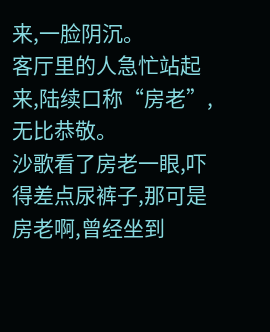来,一脸阴沉。
客厅里的人急忙站起来,陆续口称“房老”,无比恭敬。
沙歌看了房老一眼,吓得差点尿裤子,那可是房老啊,曾经坐到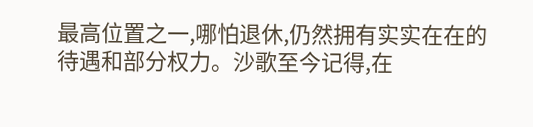最高位置之一,哪怕退休,仍然拥有实实在在的待遇和部分权力。沙歌至今记得,在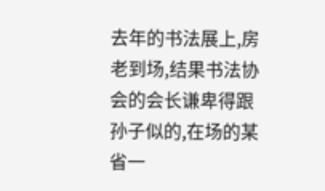去年的书法展上,房老到场,结果书法协会的会长谦卑得跟孙子似的,在场的某省一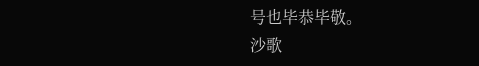号也毕恭毕敬。
沙歌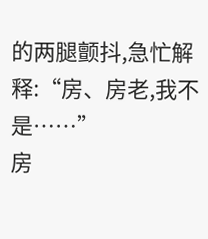的两腿颤抖,急忙解释:“房、房老,我不是……”
房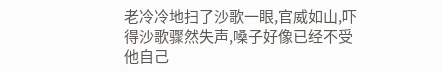老冷冷地扫了沙歌一眼,官威如山,吓得沙歌骤然失声,嗓子好像已经不受他自己